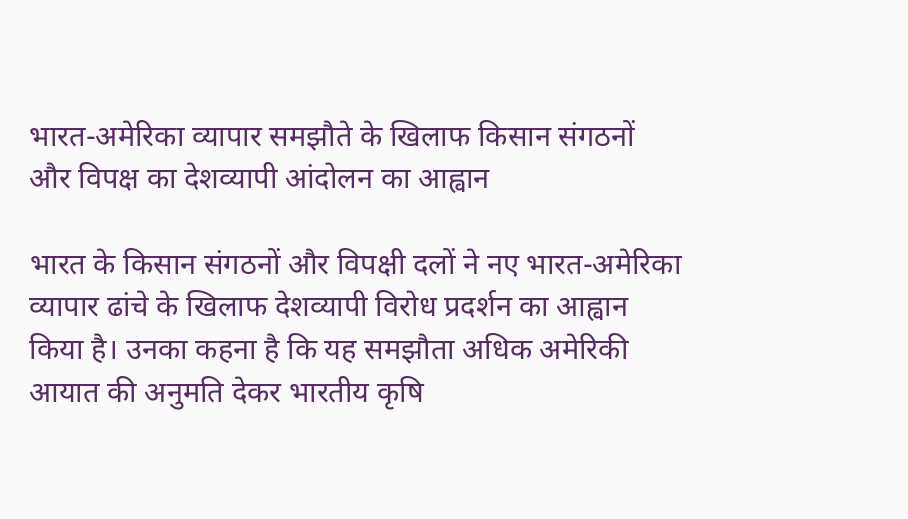भारत-अमेरिका व्यापार समझौते के खिलाफ किसान संगठनों और विपक्ष का देशव्यापी आंदोलन का आह्वान

भारत के किसान संगठनों और विपक्षी दलों ने नए भारत-अमेरिका व्यापार ढांचे के खिलाफ देशव्यापी विरोध प्रदर्शन का आह्वान किया है। उनका कहना है कि यह समझौता अधिक अमेरिकी आयात की अनुमति देकर भारतीय कृषि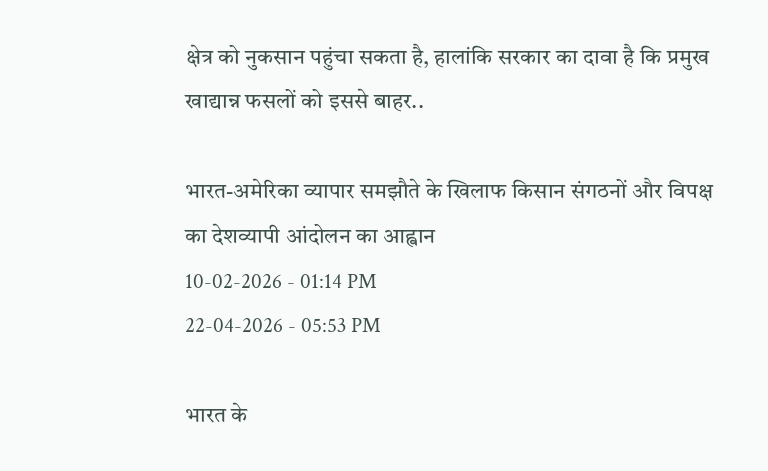क्षेत्र को नुकसान पहुंचा सकता है, हालांकि सरकार का दावा है कि प्रमुख खाद्यान्न फसलों को इससे बाहर..

भारत-अमेरिका व्यापार समझौते के खिलाफ किसान संगठनों और विपक्ष का देशव्यापी आंदोलन का आह्वान
10-02-2026 - 01:14 PM
22-04-2026 - 05:53 PM

भारत के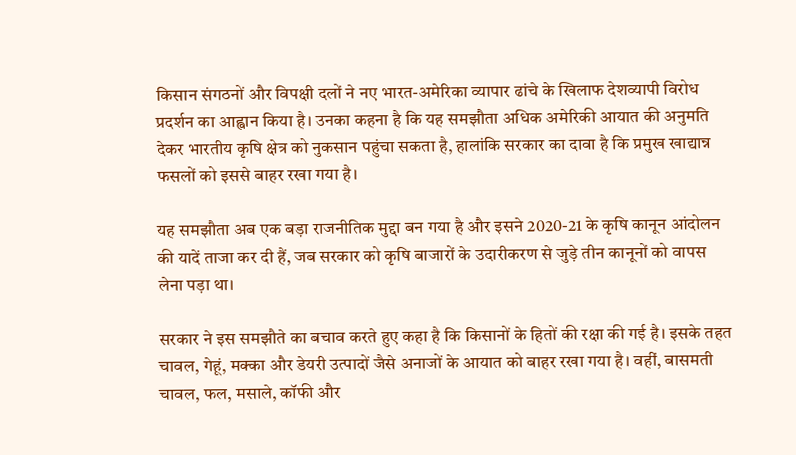किसान संगठनों और विपक्षी दलों ने नए भारत-अमेरिका व्यापार ढांचे के खिलाफ देशव्यापी विरोध प्रदर्शन का आह्वान किया है। उनका कहना है कि यह समझौता अधिक अमेरिकी आयात की अनुमति देकर भारतीय कृषि क्षेत्र को नुकसान पहुंचा सकता है, हालांकि सरकार का दावा है कि प्रमुख खाद्यान्न फसलों को इससे बाहर रखा गया है।

यह समझौता अब एक बड़ा राजनीतिक मुद्दा बन गया है और इसने 2020-21 के कृषि कानून आंदोलन की यादें ताजा कर दी हैं, जब सरकार को कृषि बाजारों के उदारीकरण से जुड़े तीन कानूनों को वापस लेना पड़ा था।

सरकार ने इस समझौते का बचाव करते हुए कहा है कि किसानों के हितों की रक्षा की गई है। इसके तहत चावल, गेहूं, मक्का और डेयरी उत्पादों जैसे अनाजों के आयात को बाहर रखा गया है। वहीं, बासमती चावल, फल, मसाले, कॉफी और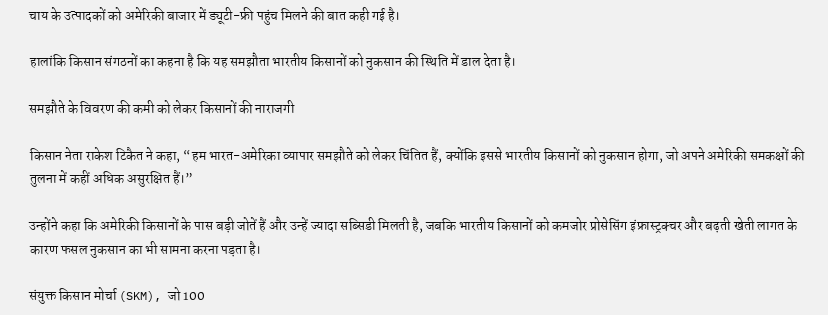चाय के उत्पादकों को अमेरिकी बाजार में ड्यूटी-फ्री पहुंच मिलने की बात कही गई है।

हालांकि किसान संगठनों का कहना है कि यह समझौता भारतीय किसानों को नुकसान की स्थिति में डाल देता है।

समझौते के विवरण की कमी को लेकर किसानों की नाराजगी

किसान नेता राकेश टिकैत ने कहा, “हम भारत-अमेरिका व्यापार समझौते को लेकर चिंतित हैं, क्योंकि इससे भारतीय किसानों को नुकसान होगा, जो अपने अमेरिकी समकक्षों की तुलना में कहीं अधिक असुरक्षित हैं।”

उन्होंने कहा कि अमेरिकी किसानों के पास बड़ी जोतें हैं और उन्हें ज्यादा सब्सिडी मिलती है, जबकि भारतीय किसानों को कमजोर प्रोसेसिंग इंफ्रास्ट्रक्चर और बढ़ती खेती लागत के कारण फसल नुकसान का भी सामना करना पड़ता है।

संयुक्त किसान मोर्चा (SKM), जो 100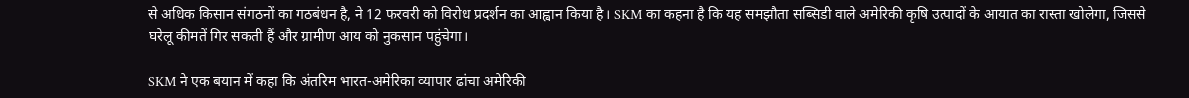से अधिक किसान संगठनों का गठबंधन है, ने 12 फरवरी को विरोध प्रदर्शन का आह्वान किया है। SKM का कहना है कि यह समझौता सब्सिडी वाले अमेरिकी कृषि उत्पादों के आयात का रास्ता खोलेगा, जिससे घरेलू कीमतें गिर सकती हैं और ग्रामीण आय को नुकसान पहुंचेगा।

SKM ने एक बयान में कहा कि अंतरिम भारत-अमेरिका व्यापार ढांचा अमेरिकी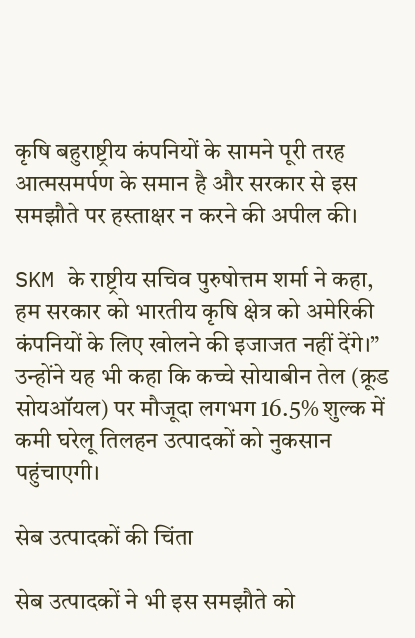कृषि बहुराष्ट्रीय कंपनियों के सामने पूरी तरह आत्मसमर्पण के समान है और सरकार से इस समझौते पर हस्ताक्षर न करने की अपील की।

SKM के राष्ट्रीय सचिव पुरुषोत्तम शर्मा ने कहा,
हम सरकार को भारतीय कृषि क्षेत्र को अमेरिकी कंपनियों के लिए खोलने की इजाजत नहीं देंगे।”
उन्होंने यह भी कहा कि कच्चे सोयाबीन तेल (क्रूड सोयऑयल) पर मौजूदा लगभग 16.5% शुल्क में कमी घरेलू तिलहन उत्पादकों को नुकसान पहुंचाएगी।

सेब उत्पादकों की चिंता

सेब उत्पादकों ने भी इस समझौते को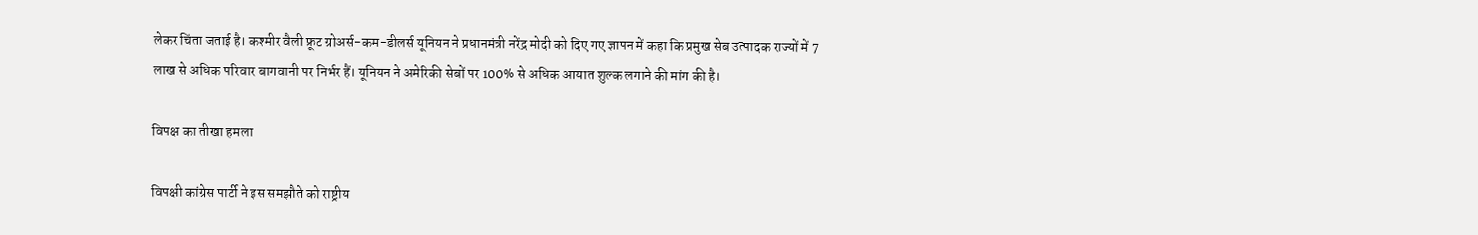लेकर चिंता जताई है। कश्मीर वैली फ्रूट ग्रोअर्स-कम-डीलर्स यूनियन ने प्रधानमंत्री नरेंद्र मोदी को दिए गए ज्ञापन में कहा कि प्रमुख सेब उत्पादक राज्यों में 7 लाख से अधिक परिवार बागवानी पर निर्भर हैं। यूनियन ने अमेरिकी सेबों पर 100% से अधिक आयात शुल्क लगाने की मांग की है।

विपक्ष का तीखा हमला

विपक्षी कांग्रेस पार्टी ने इस समझौते को राष्ट्रीय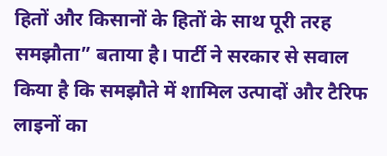हितों और किसानों के हितों के साथ पूरी तरह समझौता” बताया है। पार्टी ने सरकार से सवाल किया है कि समझौते में शामिल उत्पादों और टैरिफ लाइनों का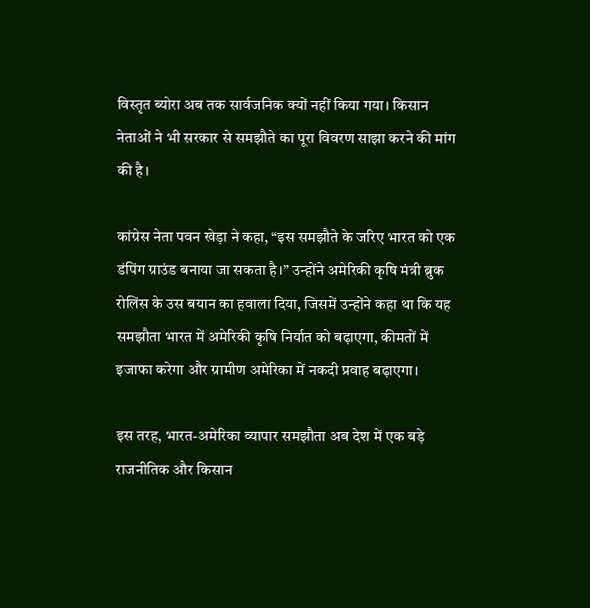विस्तृत ब्योरा अब तक सार्वजनिक क्यों नहीं किया गया। किसान नेताओं ने भी सरकार से समझौते का पूरा विवरण साझा करने की मांग की है।

कांग्रेस नेता पवन खेड़ा ने कहा, “इस समझौते के जरिए भारत को एक डंपिंग ग्राउंड बनाया जा सकता है।” उन्होंने अमेरिकी कृषि मंत्री ब्रुक रोलिंस के उस बयान का हवाला दिया, जिसमें उन्होंने कहा था कि यह समझौता भारत में अमेरिकी कृषि निर्यात को बढ़ाएगा, कीमतों में इजाफा करेगा और ग्रामीण अमेरिका में नकदी प्रवाह बढ़ाएगा।

इस तरह, भारत-अमेरिका व्यापार समझौता अब देश में एक बड़े राजनीतिक और किसान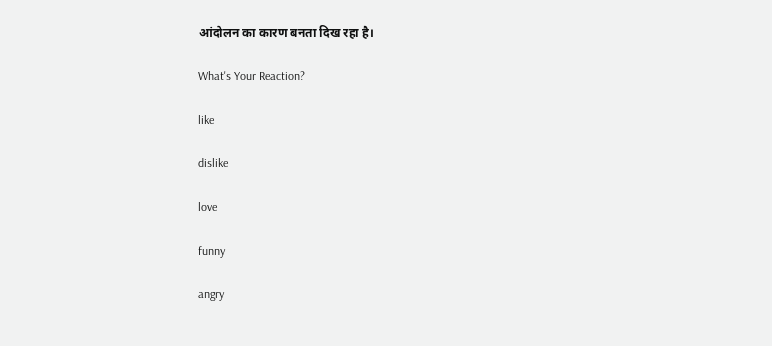आंदोलन का कारण बनता दिख रहा है।

What's Your Reaction?

like

dislike

love

funny

angry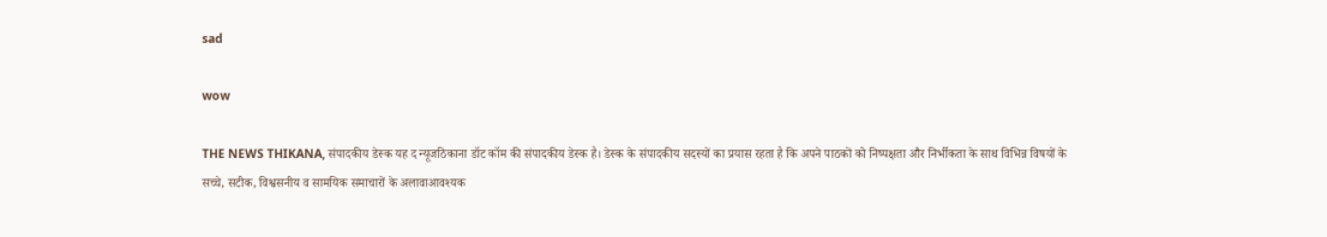sad

wow

THE NEWS THIKANA, संपादकीय डेस्क यह द न्यूजठिकाना डॉट कॉम की संपादकीय डेस्क है। डेस्क के संपादकीय सदस्यों का प्रयास रहता है कि अपने पाठकों को निष्पक्षता और निर्भीकता के साथ विभिन्न विषयों के सच्चे, सटीक, विश्वसनीय व सामयिक समाचारों के अलावाआवश्यक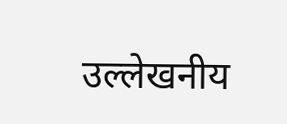उल्लेखनीय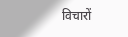विचारों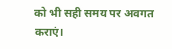को भी सही समय पर अवगत कराएं।